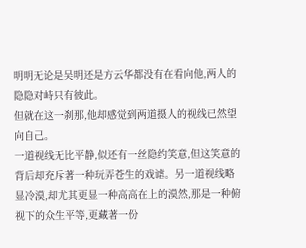明明无论是吴明还是方云华都没有在看向他,两人的隐隐对峙只有彼此。
但就在这一刹那,他却感觉到两道摄人的视线已然望向自己。
一道视线无比平静,似还有一丝隐约笑意,但这笑意的背后却充斥著一种玩弄苍生的戏谑。另一道视线略显冷漠,却尤其更显一种高高在上的漠然,那是一种俯视下的众生平等,更藏著一份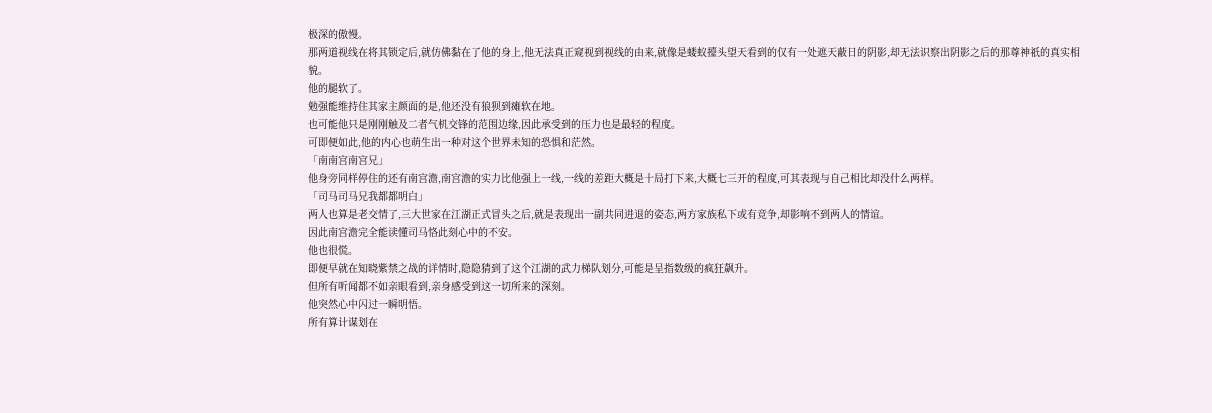极深的傲慢。
那两道视线在将其锁定后,就仿佛黏在了他的身上,他无法真正窥视到视线的由来,就像是蝼蚁擡头望天看到的仅有一处遮天蔽日的阴影,却无法识察出阴影之后的那尊神祇的真实相貌。
他的腿软了。
勉强能维持住其家主颜面的是,他还没有狼狈到瘫软在地。
也可能他只是刚刚触及二者气机交锋的范围边缘,因此承受到的压力也是最轻的程度。
可即便如此,他的内心也萌生出一种对这个世界未知的恐惧和茫然。
「南南宫南宫兄」
他身旁同样停住的还有南宫澹,南宫澹的实力比他强上一线,一线的差距大概是十局打下来,大概七三开的程度,可其表现与自己相比却没什么两样。
「司马司马兄我都都明白」
两人也算是老交情了,三大世家在江湖正式冒头之后,就是表现出一副共同进退的姿态,两方家族私下或有竞争,却影响不到两人的情谊。
因此南宫澹完全能读懂司马恪此刻心中的不安。
他也很慌。
即便早就在知晓紫禁之战的详情时,隐隐猜到了这个江湖的武力梯队划分,可能是呈指数级的疯狂飙升。
但所有听闻都不如亲眼看到,亲身感受到这一切所来的深刻。
他突然心中闪过一瞬明悟。
所有算计谋划在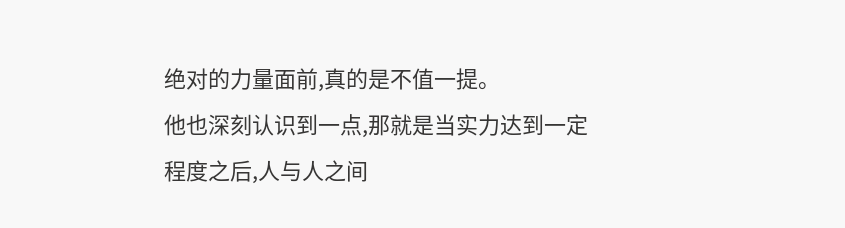绝对的力量面前,真的是不值一提。
他也深刻认识到一点,那就是当实力达到一定程度之后,人与人之间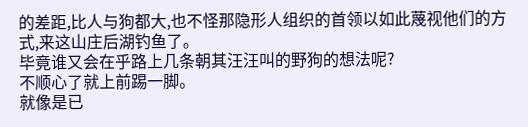的差距,比人与狗都大,也不怪那隐形人组织的首领以如此蔑视他们的方式,来这山庄后湖钓鱼了。
毕竟谁又会在乎路上几条朝其汪汪叫的野狗的想法呢?
不顺心了就上前踢一脚。
就像是已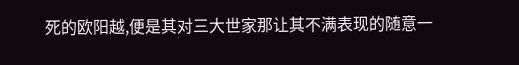死的欧阳越,便是其对三大世家那让其不满表现的随意一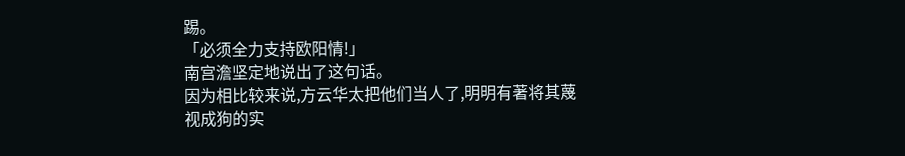踢。
「必须全力支持欧阳情!」
南宫澹坚定地说出了这句话。
因为相比较来说,方云华太把他们当人了,明明有著将其蔑视成狗的实